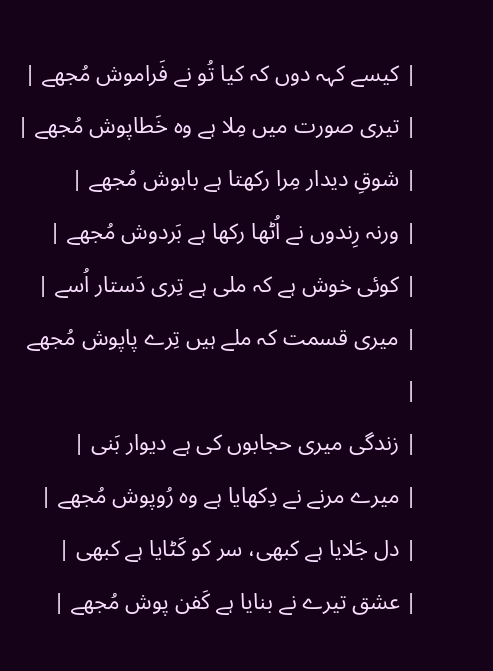| کیسے کہہ دوں کہ کیا تُو نے فَراموش مُجھے |
| تیری صورت میں مِلا ہے وہ خَطاپوش مُجھے |
| شوقِ دیدار مِرا رکھتا ہے باہوش مُجھے |
| ورنہ رِندوں نے اُٹھا رکھا ہے بَردوش مُجھے |
| کوئی خوش ہے کہ ملی ہے تِری دَستار اُسے |
| میری قسمت کہ ملے ہیں تِرے پاپوش مُجھے |
| زندگی میری حجابوں کی ہے دیوار بَنی |
| میرے مرنے نے دِکھایا ہے وہ رُوپوش مُجھے |
| دل جَلایا ہے کبھی، سر کو کَٹایا ہے کبھی |
| عشق تیرے نے بنایا ہے کَفن پوش مُجھے |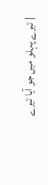| تیرے پہلو میں جو آیا تیرے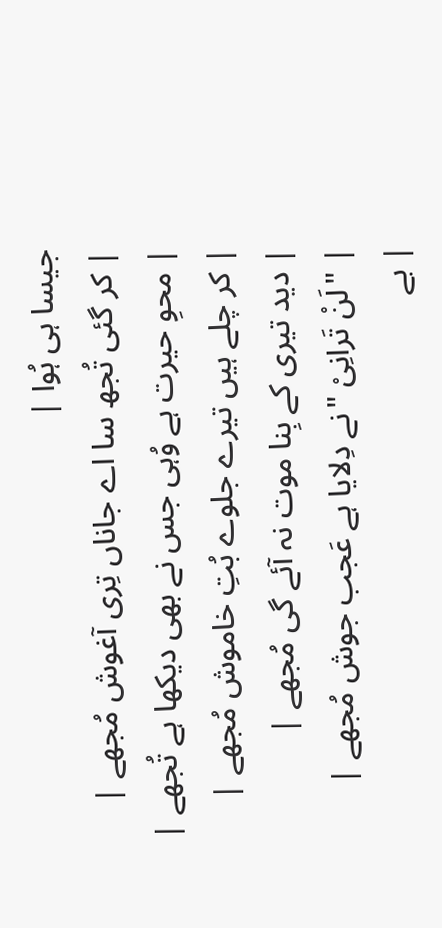جیسا ہی ہُوا |
| کر گئی تُجھ سا اے جاناں تِری آغوش مُجھے |
| محوِ حیرت ہے وُہی جس نے بھی دیکھا ہے تُجھے |
| کر چلے ہیں تیرے جلوے بُتِ خاموش مُجھے |
| دید تیری کے بِنا موت نہ آئے گی مُجھے |
| "لَنْ تَرانِیْ "نے دِلایا ہے عَجب جوش مُجھے |
| بے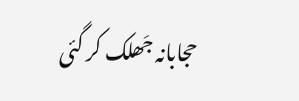حجابانہ جَھلک کر گئی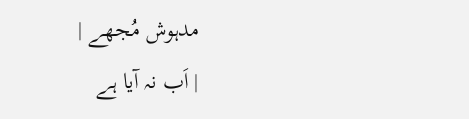مدہوش مُجھے |
| اَب نہ آیا ہے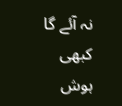نہ آئے گا کبھی ہوش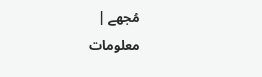مُجھے |
معلومات